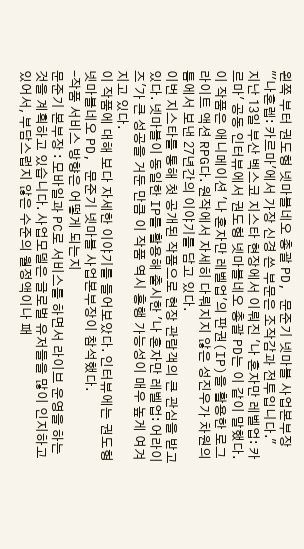왼쪽 부터 권도형 넷마블네오 총괄 PD, 문준기 넷마블 사업본부장
"'나혼렙: 카르마'에서 가장 신경 쓴 부문은 조작감과 전투입니다."
지난 13일 부산 벡스코 지스타 현장에서 이뤄진 '나 혼자만 레벨업: 카르마' 공동 인터뷰에서 권도형 넷마블네오 총괄 PD는 이 같이 말했다. 이 작품은 애니메이션 '나 혼자만 레벨업'의 판권(IP)을 활용한 로그라이트 액션 RPG다. 원작에서 자세히 다뤄지지 않은 성진우가 차원의 틈에서 보낸 27년간의 이야기를 담고 있다.
이번 지스타를 통해 첫 공개된 작품으로 현장 관람객의 큰 관심을 받고 있다. 넷마블이 동일한 IP를 활용해 출시한 '나 혼자만 레벨업: 어라이즈'가 큰 성공을 거둔 만큼 이 작품 역시 흥행 가능성이 매우 높게 여겨지고 있다.
이 작품에 대해 보다 자세한 이야기를 들어보았다. 인터뷰에는 권도형 넷마블네오 PD, 문준기 넷마블 사업본부장이 참석했다.
-작품 서비스 방향은 어떻게 되는지
문준기 본부장 : 모바일과 PC로 서비스를 하면서 라이브 운영을 하는 것을 계획하고 있습니다. 사업모델은 글로벌 유저들을 많이 인지하고 있어서, 부담스럽지 않은 수준의 월정액이나 패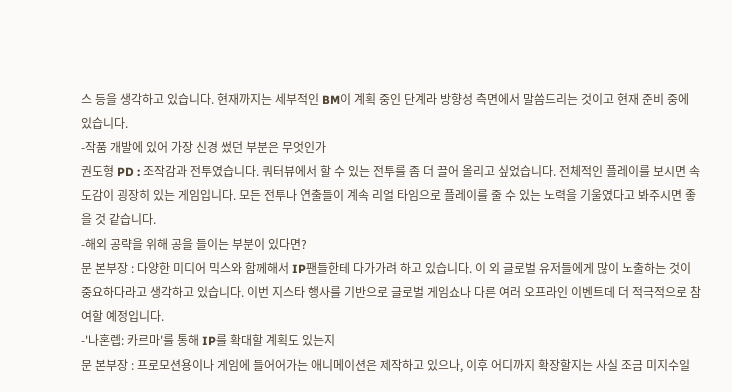스 등을 생각하고 있습니다. 현재까지는 세부적인 BM이 계획 중인 단계라 방향성 측면에서 말씀드리는 것이고 현재 준비 중에 있습니다.
-작품 개발에 있어 가장 신경 썼던 부분은 무엇인가
권도형 PD : 조작감과 전투였습니다. 쿼터뷰에서 할 수 있는 전투를 좀 더 끌어 올리고 싶었습니다. 전체적인 플레이를 보시면 속도감이 굉장히 있는 게임입니다. 모든 전투나 연출들이 계속 리얼 타임으로 플레이를 줄 수 있는 노력을 기울였다고 봐주시면 좋을 것 같습니다.
-해외 공략을 위해 공을 들이는 부분이 있다면?
문 본부장 : 다양한 미디어 믹스와 함께해서 IP팬들한테 다가가려 하고 있습니다. 이 외 글로벌 유저들에게 많이 노출하는 것이 중요하다라고 생각하고 있습니다. 이번 지스타 행사를 기반으로 글로벌 게임쇼나 다른 여러 오프라인 이벤트데 더 적극적으로 참여할 예정입니다.
-'나혼렙: 카르마'를 통해 IP를 확대할 계획도 있는지
문 본부장 : 프로모션용이나 게임에 들어어가는 애니메이션은 제작하고 있으나, 이후 어디까지 확장할지는 사실 조금 미지수일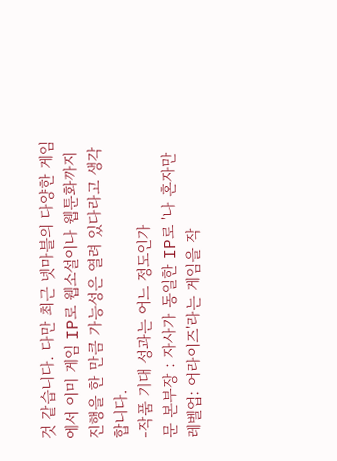것 같습니다. 다만 최근 넷마블의 다양한 게임에서 이미 게임 IP로 웹소설이나 웹툰화까지 진행을 한 만큼 가능성은 열려 있다라고 생각합니다.
-작품 기대 성과는 어느 정도인가
문 본부장 : 자사가 동일한 IP로 '나 혼자만 레벨업: 어라이즈'라는 게임을 작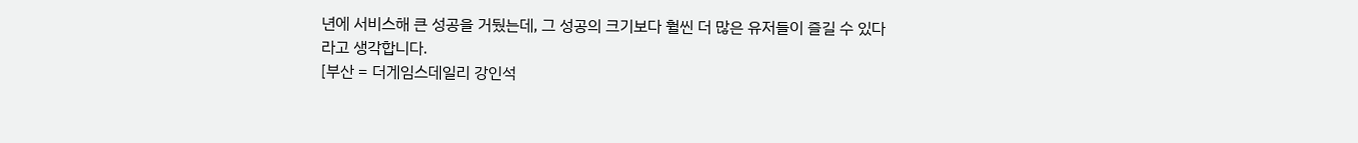년에 서비스해 큰 성공을 거뒀는데, 그 성공의 크기보다 훨씬 더 많은 유저들이 즐길 수 있다라고 생각합니다.
[부산 = 더게임스데일리 강인석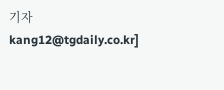기자 kang12@tgdaily.co.kr]